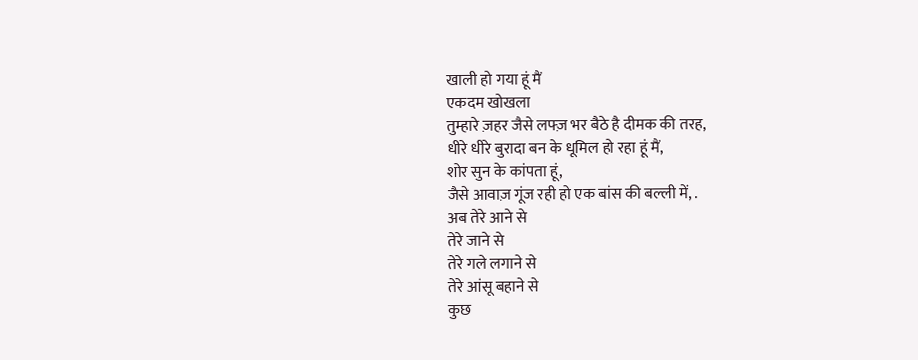खाली हो गया हूं मैं
एकदम खोखला
तुम्हारे ज़हर जैसे लफ्ज़ भर बैठे है दीमक की तरह,
धीरे धीरे बुरादा बन के धूमिल हो रहा हूं मैं,
शोर सुन के कांपता हूं,
जैसे आवाज़ गूंज रही हो एक बांस की बल्ली में, .
अब तेरे आने से
तेरे जाने से
तेरे गले लगाने से
तेरे आंसू बहाने से
कुछ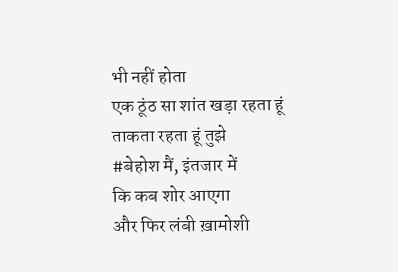भी नहीं होता
एक ठूंठ सा शांत खड़ा रहता हूं ताकता रहता हूं तुझे
#बेहोश मैं, इंतजार में
कि कब शोर आएगा
और फिर लंबी ख़ामोशी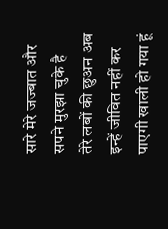सारे मेरे जज्बात और सपने मुरझा चुके है
तेरे लबों की छुअन अब इन्हें जीवित नहीं कर पाएगी खाली हो गया हूं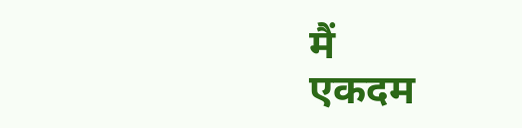मैं
एकदम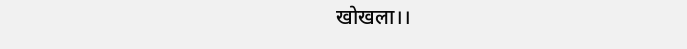खोखला।।